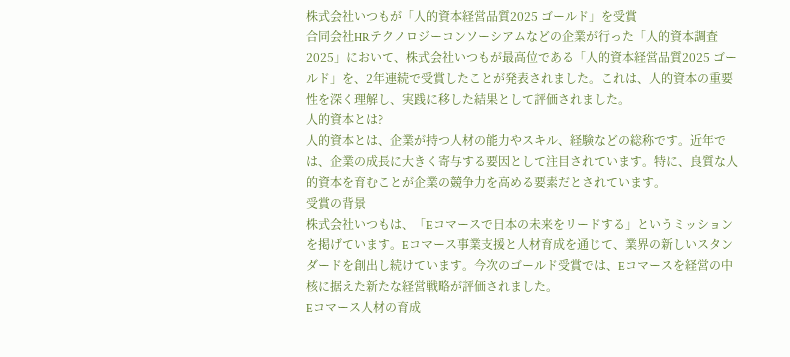株式会社いつもが「人的資本経営品質2025 ゴールド」を受賞
合同会社HRテクノロジーコンソーシアムなどの企業が行った「人的資本調査2025」において、株式会社いつもが最高位である「人的資本経営品質2025 ゴールド」を、2年連続で受賞したことが発表されました。これは、人的資本の重要性を深く理解し、実践に移した結果として評価されました。
人的資本とは?
人的資本とは、企業が持つ人材の能力やスキル、経験などの総称です。近年では、企業の成長に大きく寄与する要因として注目されています。特に、良質な人的資本を育むことが企業の競争力を高める要素だとされています。
受賞の背景
株式会社いつもは、「Eコマースで日本の未来をリードする」というミッションを掲げています。Eコマース事業支援と人材育成を通じて、業界の新しいスタンダードを創出し続けています。今次のゴールド受賞では、Eコマースを経営の中核に据えた新たな経営戦略が評価されました。
Eコマース人材の育成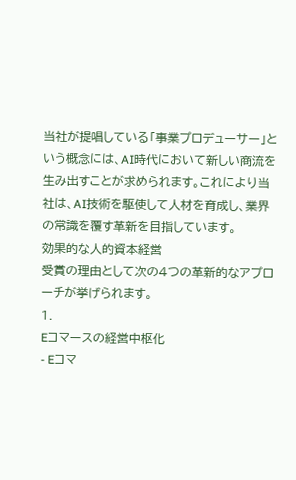当社が提唱している「事業プロデューサー」という概念には、AI時代において新しい商流を生み出すことが求められます。これにより当社は、AI技術を駆使して人材を育成し、業界の常識を覆す革新を目指しています。
効果的な人的資本経営
受賞の理由として次の4つの革新的なアプローチが挙げられます。
1.
Eコマースの経営中枢化
- Eコマ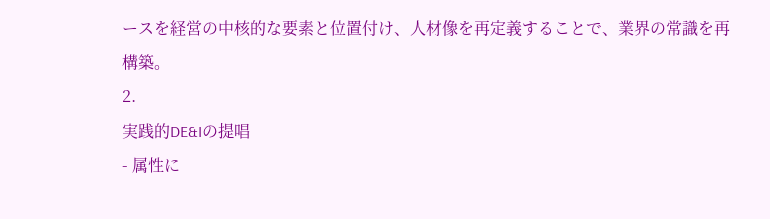ースを経営の中核的な要素と位置付け、人材像を再定義することで、業界の常識を再構築。
2.
実践的DE&Iの提唱
- 属性に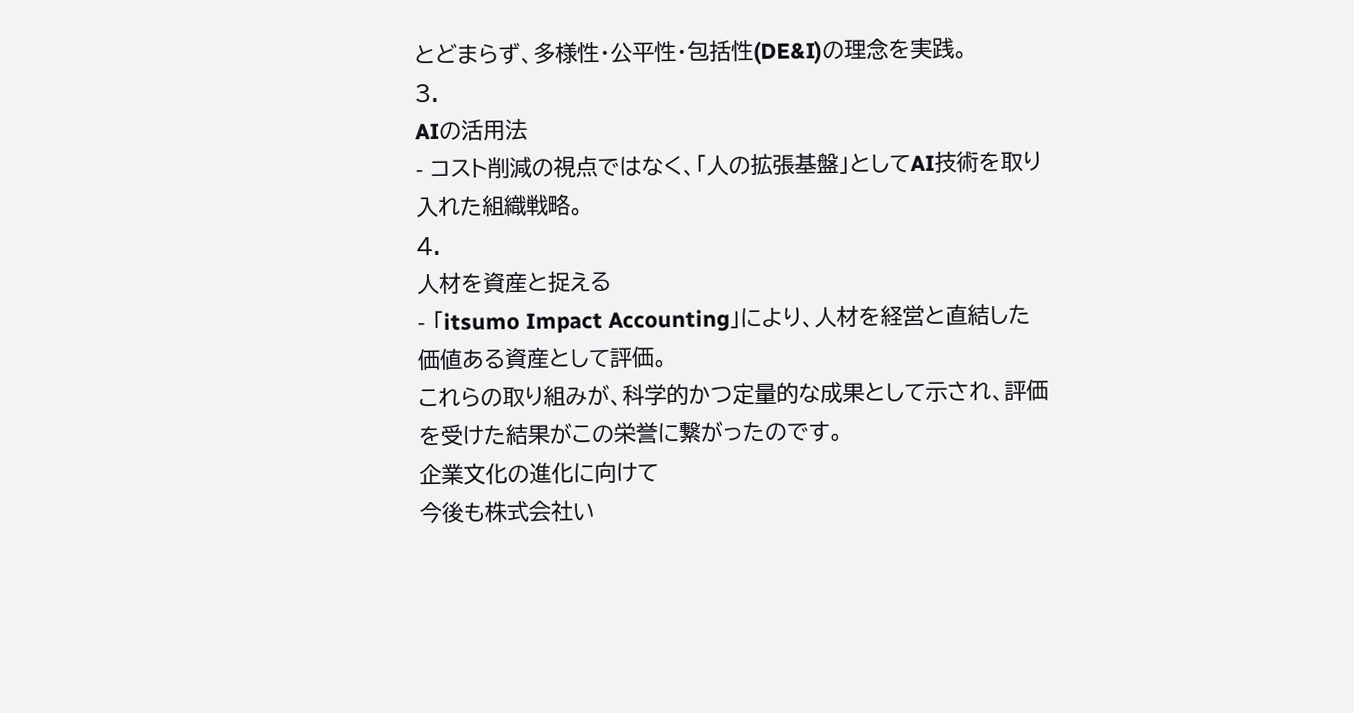とどまらず、多様性・公平性・包括性(DE&I)の理念を実践。
3.
AIの活用法
- コスト削減の視点ではなく、「人の拡張基盤」としてAI技術を取り入れた組織戦略。
4.
人材を資産と捉える
- 「itsumo Impact Accounting」により、人材を経営と直結した価値ある資産として評価。
これらの取り組みが、科学的かつ定量的な成果として示され、評価を受けた結果がこの栄誉に繋がったのです。
企業文化の進化に向けて
今後も株式会社い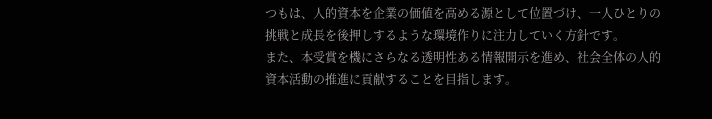つもは、人的資本を企業の価値を高める源として位置づけ、一人ひとりの挑戦と成長を後押しするような環境作りに注力していく方針です。
また、本受賞を機にさらなる透明性ある情報開示を進め、社会全体の人的資本活動の推進に貢献することを目指します。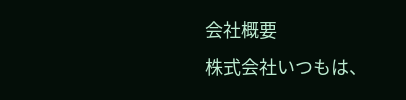会社概要
株式会社いつもは、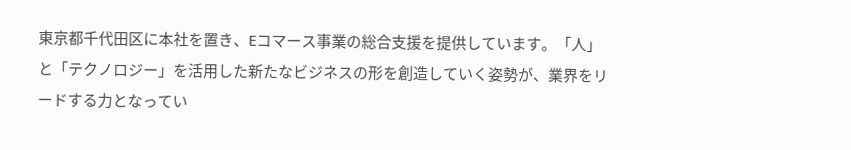東京都千代田区に本社を置き、Eコマース事業の総合支援を提供しています。「人」と「テクノロジー」を活用した新たなビジネスの形を創造していく姿勢が、業界をリードする力となってい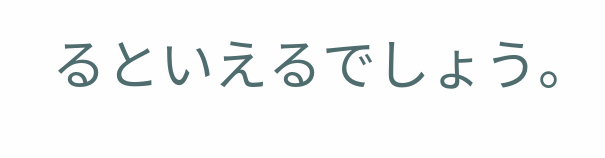るといえるでしょう。